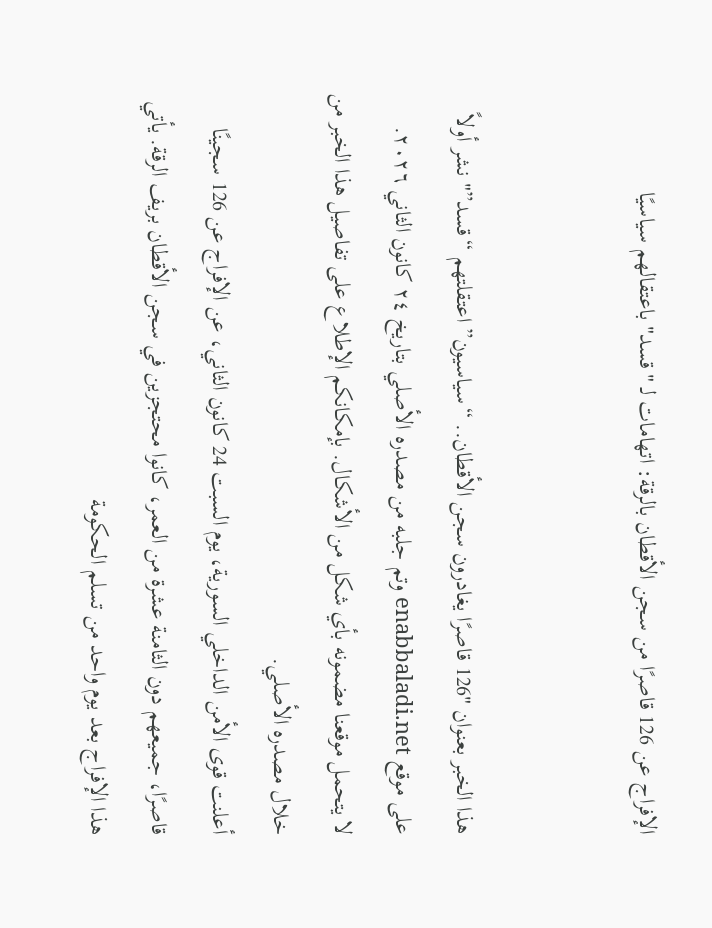الإفراج عن 126 قاصرًا من سجن الأقطان بالرقة: اتهامات لـ "قسد" باعتقالهم سياسيًا


هذا الخبر بعنوان "126 قاصرًا يغادرون سجن الأقطان.. “سياسيون” اعتقلتهم “قسد”" نشر أولاً على موقع enabbaladi.net وتم جلبه من مصدره الأصلي بتاريخ ٢٤ كانون الثاني ٢٠٢٦.
لا يتحمل موقعنا مضمونه بأي شكل من الأشكال. بإمكانكم الإطلاع على تفاصيل هذا الخبر من خلال مصدره الأصلي.
أعلنت قوى الأمن الداخلي السورية، يوم السبت 24 كانون الثاني، عن الإفراج عن 126 سجينًا قاصرًا، جميعهم دون الثامنة عشرة من العمر، كانوا محتجزين في سجن الأقطان بريف الرقة. يأتي هذا الإفراج بعد يوم واحد من تسلم الحكومة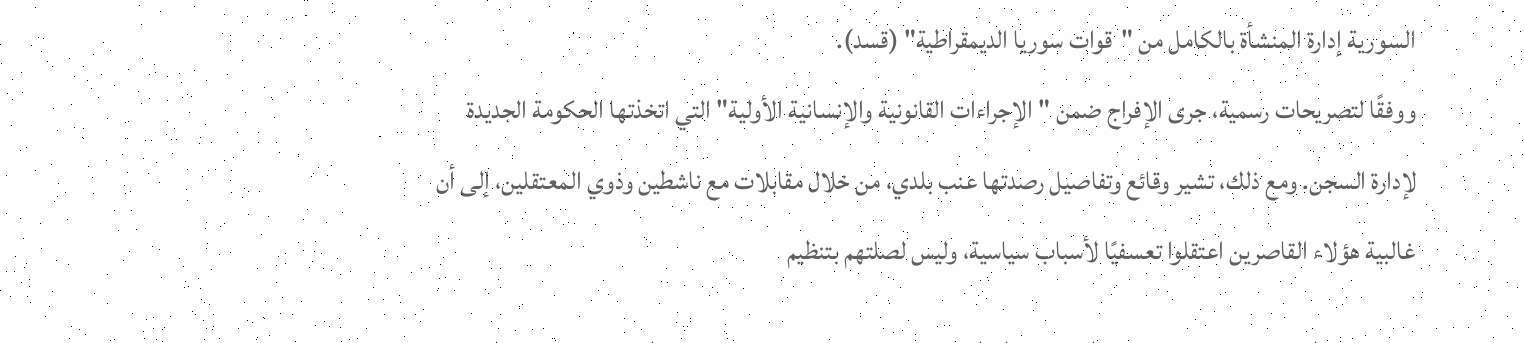السورية إدارة المنشأة بالكامل من "قوات سوريا الديمقراطية" (قسد).
ووفقًا لتصريحات رسمية، جرى الإفراج ضمن "الإجراءات القانونية والإنسانية الأولية" التي اتخذتها الحكومة الجديدة لإدارة السجن. ومع ذلك، تشير وقائع وتفاصيل رصدتها عنب بلدي، من خلال مقابلات مع ناشطين وذوي المعتقلين، إلى أن غالبية هؤلاء القاصرين اعتقلوا تعسفيًا لأسباب سياسية، وليس لصلتهم بتنظيم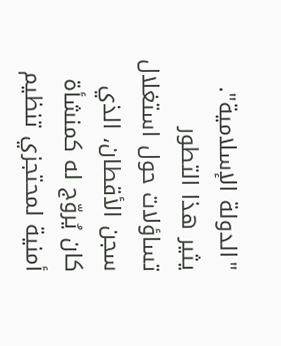"الدولة الإسلامية". يثير هذا التطور تساؤلات حول استغلال سجن الأقطان، الذي كان يُروّج له كمنشأة أمنية لمحتجزي تنظيم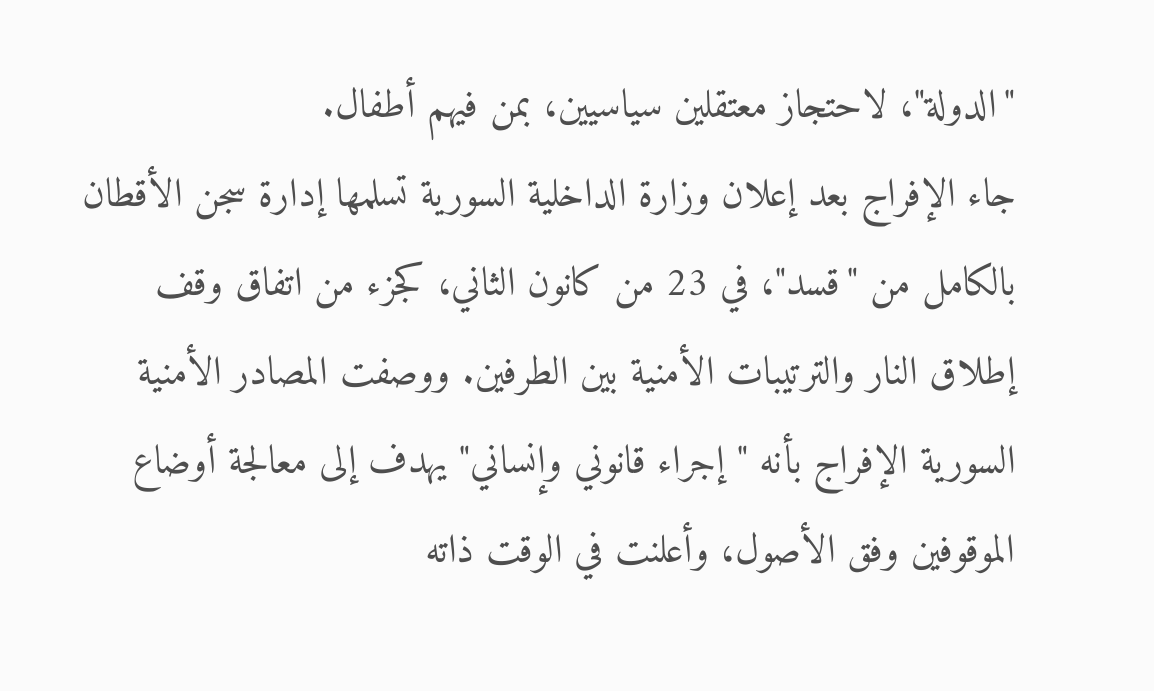"الدولة"، لاحتجاز معتقلين سياسيين، بمن فيهم أطفال.
جاء الإفراج بعد إعلان وزارة الداخلية السورية تسلمها إدارة سجن الأقطان بالكامل من "قسد"، في 23 من كانون الثاني، كجزء من اتفاق وقف إطلاق النار والترتيبات الأمنية بين الطرفين. ووصفت المصادر الأمنية السورية الإفراج بأنه "إجراء قانوني وإنساني" يهدف إلى معالجة أوضاع الموقوفين وفق الأصول، وأعلنت في الوقت ذاته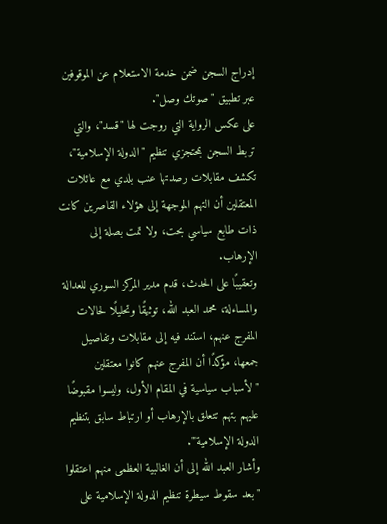إدراج السجن ضمن خدمة الاستعلام عن الموقوفين عبر تطبيق "صوتك وصل".
على عكس الرواية التي روجت لها "قسد"، والتي تربط السجن بمحتجزي تنظيم "الدولة الإسلامية"، تكشف مقابلات رصدتها عنب بلدي مع عائلات المعتقلين أن التهم الموجهة إلى هؤلاء القاصرين كانت ذات طابع سياسي بحت، ولا تمت بصلة إلى الإرهاب.
وتعقيبًا على الحدث، قدم مدير المركز السوري للعدالة والمساءلة، محمد العبد الله، توثيقًا وتحليلًا لحالات المفرج عنهم، استند فيه إلى مقابلات وتفاصيل جمعها، مؤكدًا أن المفرج عنهم كانوا معتقلين "لأسباب سياسية في المقام الأول، وليسوا مقبوضًا عليهم بتهم تتعلق بالإرهاب أو ارتباط سابق بتنظيم الدولة الإسلامية'".
وأشار العبد الله إلى أن الغالبية العظمى منهم اعتقلوا "بعد سقوط سيطرة تنظيم الدولة الإسلامية على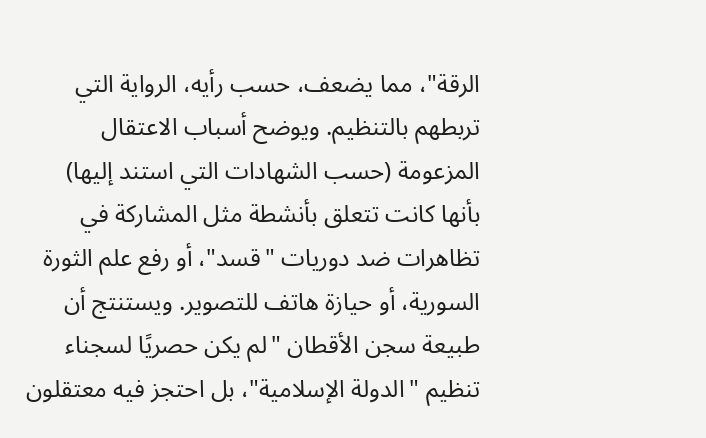الرقة"، مما يضعف، حسب رأيه، الرواية التي تربطهم بالتنظيم. ويوضح أسباب الاعتقال المزعومة (حسب الشهادات التي استند إليها) بأنها كانت تتعلق بأنشطة مثل المشاركة في تظاهرات ضد دوريات "قسد"، أو رفع علم الثورة السورية، أو حيازة هاتف للتصوير. ويستنتج أن طبيعة سجن الأقطان "لم يكن حصريًا لسجناء تنظيم "الدولة الإسلامية"، بل احتجز فيه معتقلون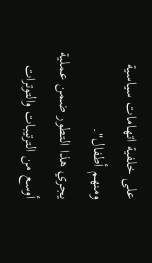على خلفية اتهامات سياسية ومنهم أطفال".
يجري هذا التطور ضمن عملية أوسع من الترتيبات والتوترات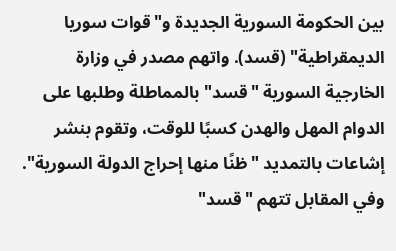بين الحكومة السورية الجديدة و"قوات سوريا الديمقراطية" (قسد). واتهم مصدر في وزارة الخارجية السورية "قسد" بالمماطلة وطلبها على الدوام المهل والهدن كسبًا للوقت، وتقوم بنشر إشاعات بالتمديد "ظنًا منها إحراج الدولة السورية". وفي المقابل تتهم "قسد"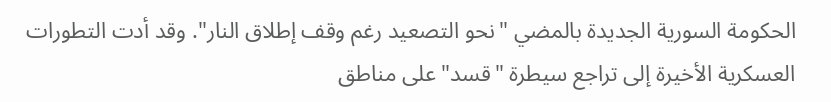الحكومة السورية الجديدة بالمضي "نحو التصعيد رغم وقف إطلاق النار". وقد أدت التطورات العسكرية الأخيرة إلى تراجع سيطرة "قسد" على مناطق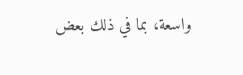واسعة، بما في ذلك بعض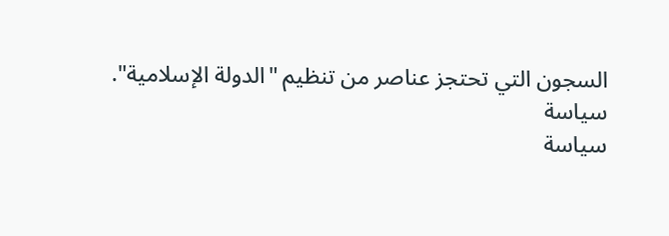السجون التي تحتجز عناصر من تنظيم "الدولة الإسلامية".
سياسة
سياسة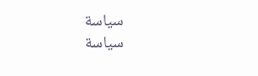سياسة
سياسة